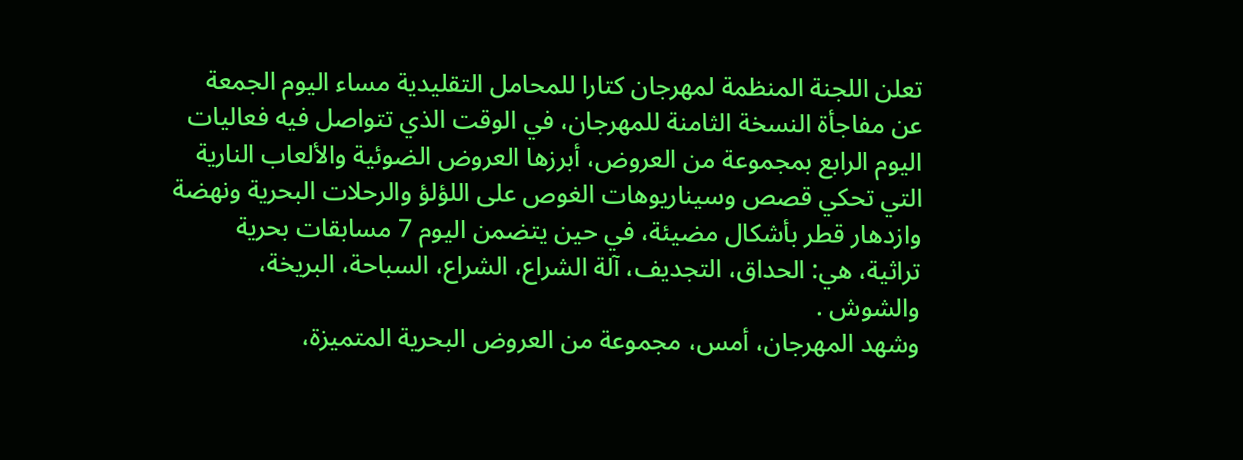تعلن اللجنة المنظمة لمهرجان كتارا للمحامل التقليدية مساء اليوم الجمعة عن مفاجأة النسخة الثامنة للمهرجان، في الوقت الذي تتواصل فيه فعاليات اليوم الرابع بمجموعة من العروض، أبرزها العروض الضوئية والألعاب النارية التي تحكي قصص وسيناريوهات الغوص على اللؤلؤ والرحلات البحرية ونهضة وازدهار قطر بأشكال مضيئة، في حين يتضمن اليوم 7 مسابقات بحرية تراثية، هي: الحداق، التجديف، آلة الشراع، الشراع، السباحة، البريخة، والشوش .
وشهد المهرجان، أمس، مجموعة من العروض البحرية المتميزة،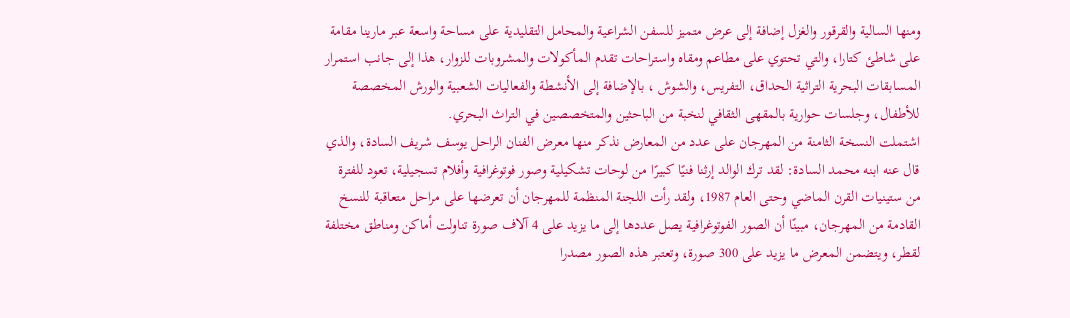ومنها السالية والقرقور والغزل إضافة إلى عرض متميز للسفن الشراعية والمحامل التقليدية على مساحة واسعة عبر مارينا مقامة على شاطئ كتارا، والتي تحتوي على مطاعم ومقاه واستراحات تقدم المأكولات والمشروبات للزوار، هذا إلى جانب استمرار المسابقات البحرية التراثية الحداق، التفريس، والشوش ، بالإضافة إلى الأنشطة والفعاليات الشعبية والورش المخصصة للأطفال، وجلسات حوارية بالمقهى الثقافي لنخبة من الباحثين والمتخصصين في التراث البحري.
اشتملت النسخة الثامنة من المهرجان على عدد من المعارض نذكر منها معرض الفنان الراحل يوسف شريف السادة، والذي قال عنه ابنه محمد السادة: لقد ترك الوالد إرثنا فنيًا كبيرًا من لوحات تشكيلية وصور فوتوغرافية وأفلام تسجيلية، تعود للفترة من ستينيات القرن الماضي وحتى العام 1987، ولقد رأت اللجنة المنظمة للمهرجان أن تعرضها على مراحل متعاقبة للنسخ القادمة من المهرجان، مبينًا أن الصور الفوتوغرافية يصل عددها إلى ما يزيد على 4 آلاف صورة تناولت أماكن ومناطق مختلفة لقطر، ويتضمن المعرض ما يزيد على 300 صورة، وتعتبر هذه الصور مصدرا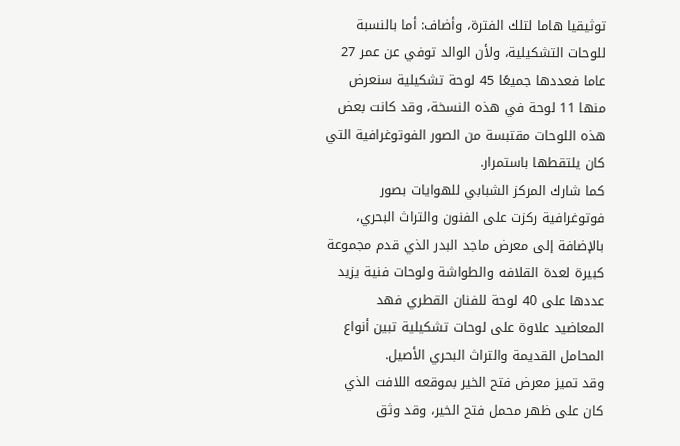توثيقيا هاما لتلك الفترة، وأضاف: أما بالنسبة للوحات التشكيلية، ولأن الوالد توفي عن عمر 27 عاما فعددها جميعًا 45 لوحة تشكيلية سنعرض منها 11 لوحة في هذه النسخة، وقد كانت بعض هذه اللوحات مقتبسة من الصور الفوتوغرافية التي كان يلتقطها باستمرار.
كما شارك المركز الشبابي للهوايات بصور فوتوغرافية ركزت على الفنون والتراث البحري، بالإضافة إلى معرض ماجد البدر الذي قدم مجموعة كبيرة لعدة القلافه والطواشة ولوحات فنية يزيد عددها على 40 لوحة للفنان القطري فهد المعاضيد علاوة على لوحات تشكيلية تبين أنواع المحامل القديمة والتراث البحري الأصيل.
وقد تميز معرض فتح الخير بموقعه اللافت الذي كان على ظهر محمل فتح الخير، وقد وثق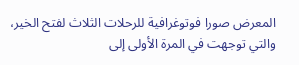المعرض صورا فوتوغرافية للرحلات الثلاث لفتح الخير، والتي توجهت في المرة الأولى إلى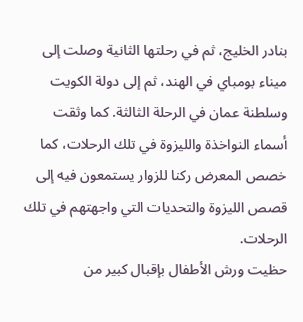بنادر الخليج، ثم في رحلتها الثانية وصلت إلى ميناء بومباي في الهند، ثم إلى دولة الكويت وسلطنة عمان في الرحلة الثالثة. كما وثقت أسماء النواخذة والليزوة في تلك الرحلات، كما خصص المعرض ركنا للزوار يستمعون فيه إلى قصص الليزوة والتحديات التي واجهتهم في تلك الرحلات.
حظيت ورش الأطفال بإقبال كبير من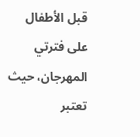قبل الأطفال على فترتي المهرجان، حيث تعتبر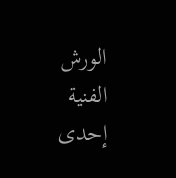الورش الفنية إحدى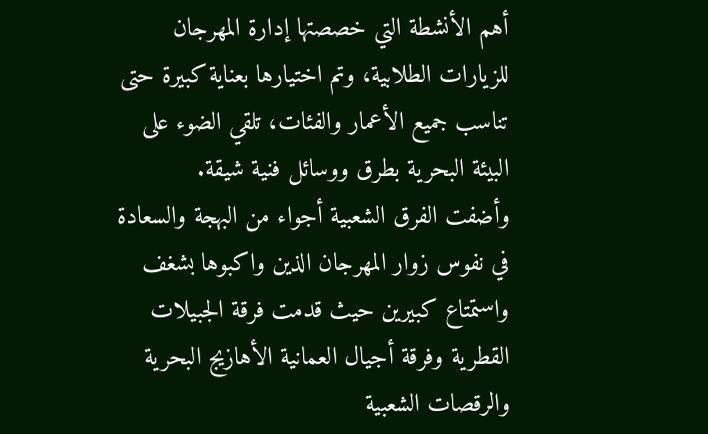أهم الأنشطة التي خصصتها إدارة المهرجان للزيارات الطلابية، وتم اختيارها بعناية كبيرة حتى تناسب جميع الأعمار والفئات، تلقي الضوء على البيئة البحرية بطرق ووسائل فنية شيقة.
وأضفت الفرق الشعبية أجواء من البهجة والسعادة في نفوس زوار المهرجان الذين واكبوها بشغف واستمتاع كبيرين حيث قدمت فرقة الجبيلات القطرية وفرقة أجيال العمانية الأهازيج البحرية والرقصات الشعبية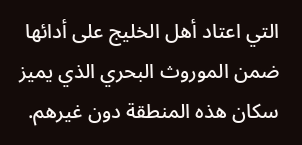التي اعتاد أهل الخليج على أدائها ضمن الموروث البحري الذي يميز سكان هذه المنطقة دون غيرهم.